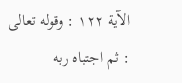الآية ١٢٢ : وقوله تعالى : ثم اجتباه ربه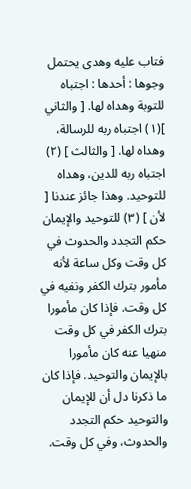فتاب عليه وهدى يحتمل وجوها : أحدها : اجتباه للتوبة وهداه لها. [ والثاني ](١) اجتباه ربه للرسالة، وهداه لها. [ والثالث ] (٢) اجتباه ربه للدين، وهداه للتوحيد. وهذا جائز عندنا [ لأن ] (٣) للتوحيد والإيمان حكم التجدد والحدوث في كل وقت وكل ساعة لأنه مأمور بترك الكفر ونفيه في كل وقت. فإذا كان مأمورا بترك الكفر في كل وقت منهيا عنه كان مأمورا بالإيمان والتوحيد. فإذا كان ما ذكرنا دل أن للإيمان والتوحيد حكم التجدد والحدوث، وفي كل وقت.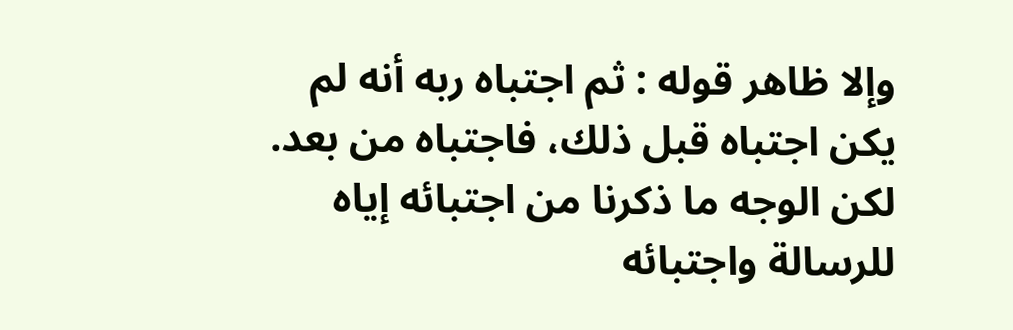وإلا ظاهر قوله : ثم اجتباه ربه أنه لم يكن اجتباه قبل ذلك، فاجتباه من بعد. لكن الوجه ما ذكرنا من اجتبائه إياه للرسالة واجتبائه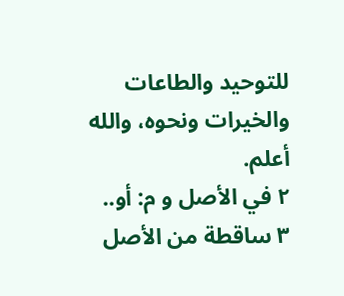للتوحيد والطاعات والخيرات ونحوه، والله أعلم.
٢ في الأصل و م: أو..
٣ ساقطة من الأصل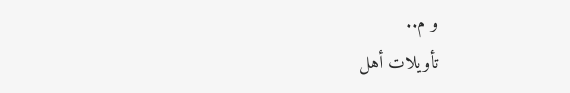و م..
تأويلات أهل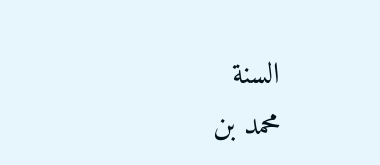السنة
محمد بن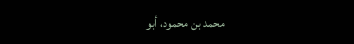محمد بن محمود، أبو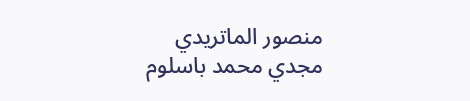منصور الماتريدي
مجدي محمد باسلوم